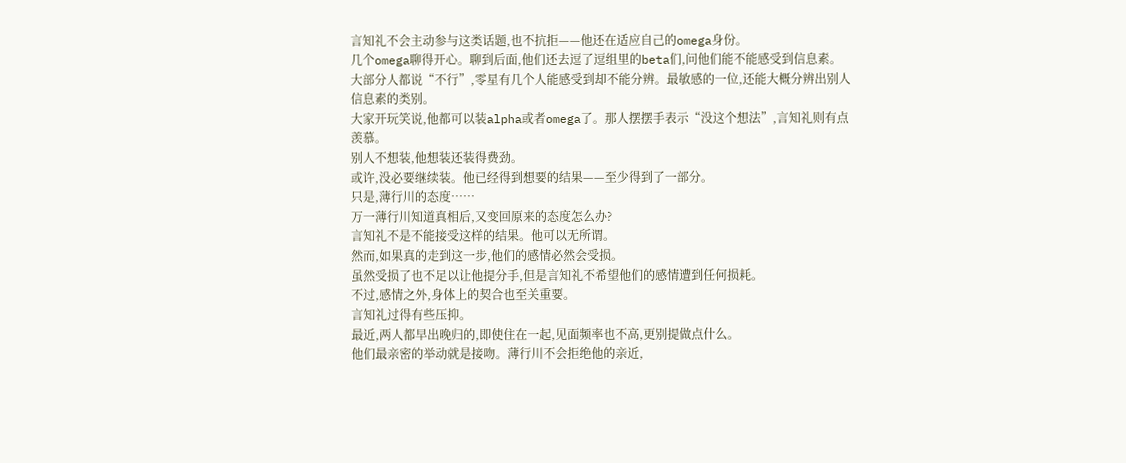言知礼不会主动参与这类话题,也不抗拒——他还在适应自己的omega身份。
几个omega聊得开心。聊到后面,他们还去逗了逗组里的beta们,问他们能不能感受到信息素。
大部分人都说“不行”,零星有几个人能感受到却不能分辨。最敏感的一位,还能大概分辨出别人信息素的类别。
大家开玩笑说,他都可以装alpha或者omega了。那人摆摆手表示“没这个想法”,言知礼则有点羡慕。
别人不想装,他想装还装得费劲。
或许,没必要继续装。他已经得到想要的结果——至少得到了一部分。
只是,薄行川的态度……
万一薄行川知道真相后,又变回原来的态度怎么办?
言知礼不是不能接受这样的结果。他可以无所谓。
然而,如果真的走到这一步,他们的感情必然会受损。
虽然受损了也不足以让他提分手,但是言知礼不希望他们的感情遭到任何损耗。
不过,感情之外,身体上的契合也至关重要。
言知礼过得有些压抑。
最近,两人都早出晚归的,即使住在一起,见面频率也不高,更别提做点什么。
他们最亲密的举动就是接吻。薄行川不会拒绝他的亲近,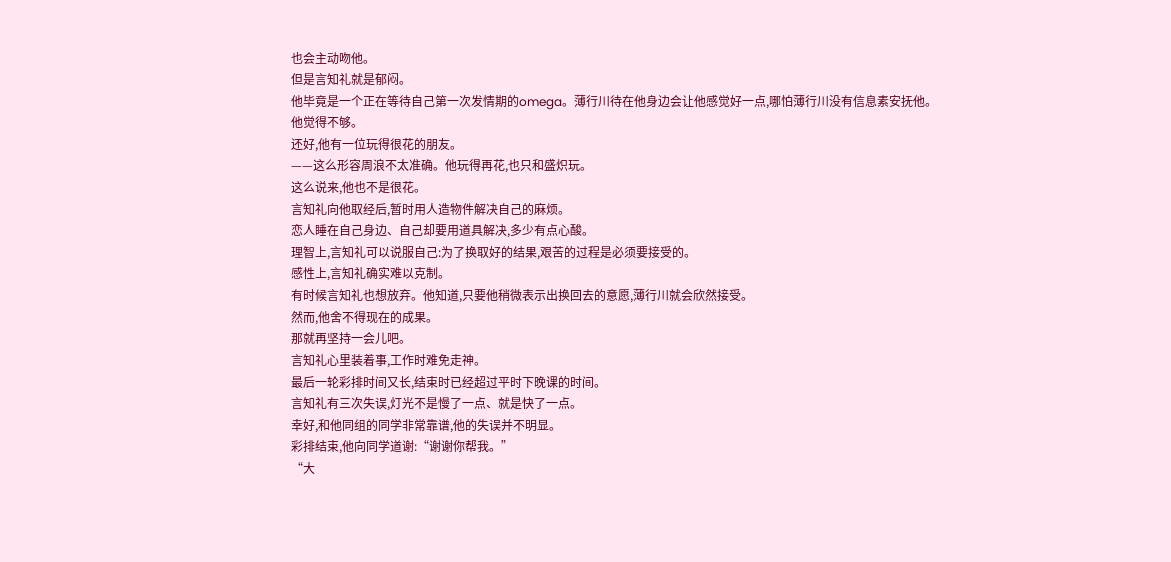也会主动吻他。
但是言知礼就是郁闷。
他毕竟是一个正在等待自己第一次发情期的omega。薄行川待在他身边会让他感觉好一点,哪怕薄行川没有信息素安抚他。
他觉得不够。
还好,他有一位玩得很花的朋友。
——这么形容周浪不太准确。他玩得再花,也只和盛炽玩。
这么说来,他也不是很花。
言知礼向他取经后,暂时用人造物件解决自己的麻烦。
恋人睡在自己身边、自己却要用道具解决,多少有点心酸。
理智上,言知礼可以说服自己:为了换取好的结果,艰苦的过程是必须要接受的。
感性上,言知礼确实难以克制。
有时候言知礼也想放弃。他知道,只要他稍微表示出换回去的意愿,薄行川就会欣然接受。
然而,他舍不得现在的成果。
那就再坚持一会儿吧。
言知礼心里装着事,工作时难免走神。
最后一轮彩排时间又长,结束时已经超过平时下晚课的时间。
言知礼有三次失误,灯光不是慢了一点、就是快了一点。
幸好,和他同组的同学非常靠谱,他的失误并不明显。
彩排结束,他向同学道谢:“谢谢你帮我。”
“大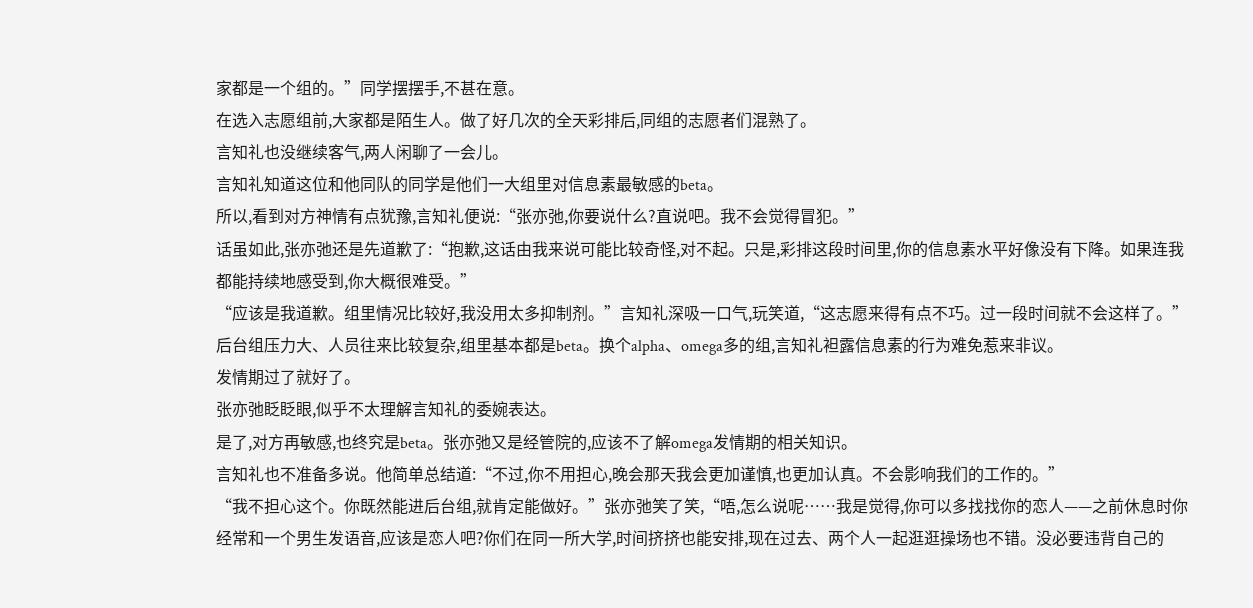家都是一个组的。”同学摆摆手,不甚在意。
在选入志愿组前,大家都是陌生人。做了好几次的全天彩排后,同组的志愿者们混熟了。
言知礼也没继续客气,两人闲聊了一会儿。
言知礼知道这位和他同队的同学是他们一大组里对信息素最敏感的beta。
所以,看到对方神情有点犹豫,言知礼便说:“张亦弛,你要说什么?直说吧。我不会觉得冒犯。”
话虽如此,张亦弛还是先道歉了:“抱歉,这话由我来说可能比较奇怪,对不起。只是,彩排这段时间里,你的信息素水平好像没有下降。如果连我都能持续地感受到,你大概很难受。”
“应该是我道歉。组里情况比较好,我没用太多抑制剂。”言知礼深吸一口气,玩笑道,“这志愿来得有点不巧。过一段时间就不会这样了。”
后台组压力大、人员往来比较复杂,组里基本都是beta。换个alpha、omega多的组,言知礼袒露信息素的行为难免惹来非议。
发情期过了就好了。
张亦弛眨眨眼,似乎不太理解言知礼的委婉表达。
是了,对方再敏感,也终究是beta。张亦弛又是经管院的,应该不了解omega发情期的相关知识。
言知礼也不准备多说。他简单总结道:“不过,你不用担心,晚会那天我会更加谨慎,也更加认真。不会影响我们的工作的。”
“我不担心这个。你既然能进后台组,就肯定能做好。”张亦弛笑了笑,“唔,怎么说呢……我是觉得,你可以多找找你的恋人——之前休息时你经常和一个男生发语音,应该是恋人吧?你们在同一所大学,时间挤挤也能安排,现在过去、两个人一起逛逛操场也不错。没必要违背自己的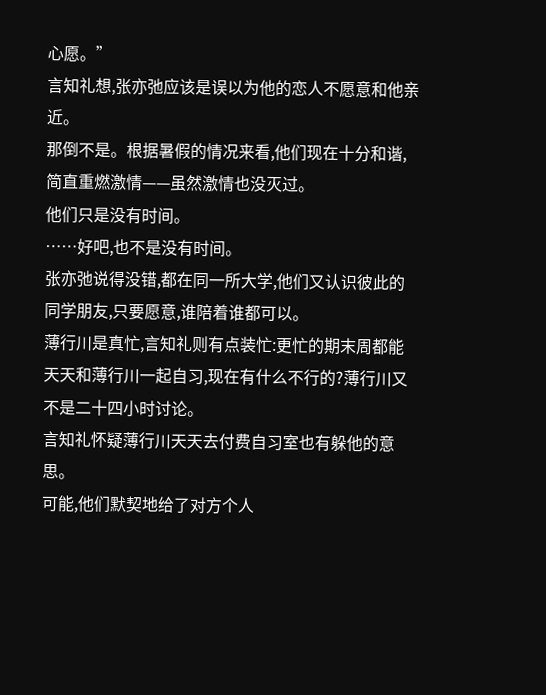心愿。”
言知礼想,张亦弛应该是误以为他的恋人不愿意和他亲近。
那倒不是。根据暑假的情况来看,他们现在十分和谐,简直重燃激情——虽然激情也没灭过。
他们只是没有时间。
……好吧,也不是没有时间。
张亦弛说得没错,都在同一所大学,他们又认识彼此的同学朋友,只要愿意,谁陪着谁都可以。
薄行川是真忙,言知礼则有点装忙:更忙的期末周都能天天和薄行川一起自习,现在有什么不行的?薄行川又不是二十四小时讨论。
言知礼怀疑薄行川天天去付费自习室也有躲他的意思。
可能,他们默契地给了对方个人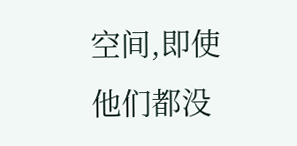空间,即使他们都没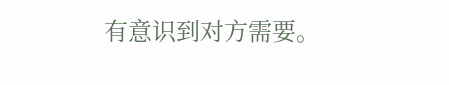有意识到对方需要。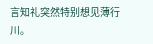言知礼突然特别想见薄行川。